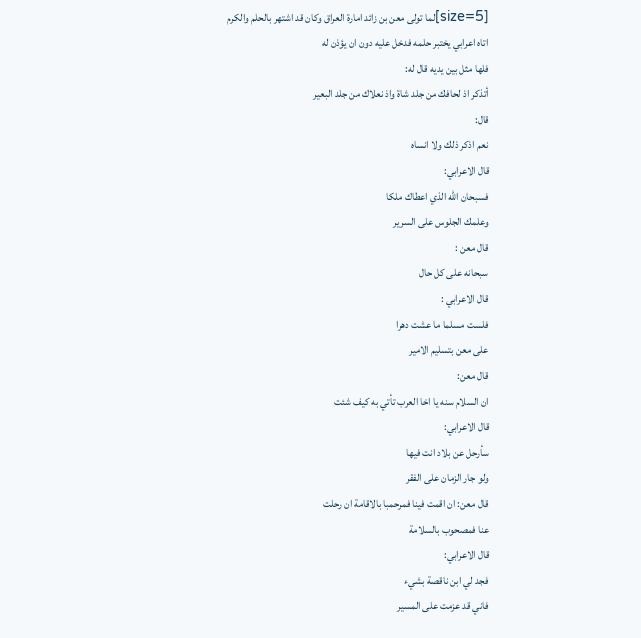[size=5]لما تولى معن بن زائد امارة العراق وكان قد اشتهر بالحلم والكرم
اتاه اعرابي يختبر حلمه فدخل عليه دون ان يؤذن له
فلها مثل بين يديه قال له:
أتذكر اذ لحافك من جلد شاة واذ نعلاك من جلد البعير
قال:
نعم اذكر ذلك ولا انساه
قال الاعرابي:
فسبحان الله الذي اعطاك ملكا
وعلمك الجلوس على السرير
قال معن :
سبحانه على كل حال
قال الاعرابي :
فلست مسلما ما عشت دهرا
على معن بتسليم الامير
قال معن:
ان السلام سنه يا اخا العرب تأتي به كيف شئت
قال الاعرابي:
سأرحل عن بلاد انت فيها
ولو جار الزمان على الفقر
قال معن: ان اقمت فينا فمرحمبا بالاقامة ان رحلت
عنا فمصحوب بالسلامة
قال الاعرابي:
فجد لي ابن ناقصة بشيء
فاني قد عزمت على المسير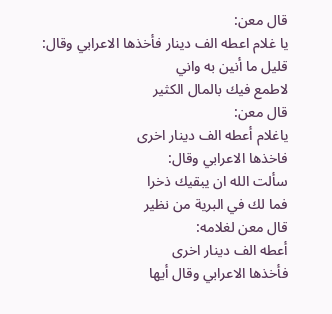قال معن:
يا غلام اعطه الف دينار فأخذها الاعرابي وقال:
قليل ما أنين به واني
لاطمع فيك بالمال الكثير
قال معن:
ياغلام أعطه الف دينار اخرى
فاخذها الاعرابي وقال:
سألت الله ان يبقيك ذخرا
فما لك في البرية من نظير
قال معن لغلامه:
أعطه الف دينار اخرى
فأخذها الاعرابي وقال أيها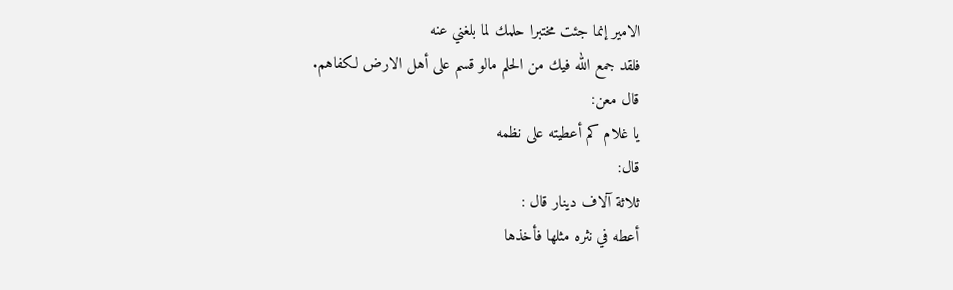الامير إنما جئت مختبرا حلمك لما بلغني عنه
فلقد جمع الله فيك من الحلم مالو قسم على أهل الارض لكفاهم.
قال معن:
يا غلام كم أعطيته على نظمه
قال:
ثلاثة آلاف دينار قال :
أعطه في نثره مثلها فأخذها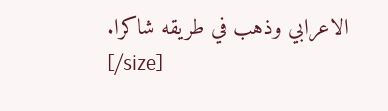الاعرابي وذهب في طريقه شاكرا.
[/size]